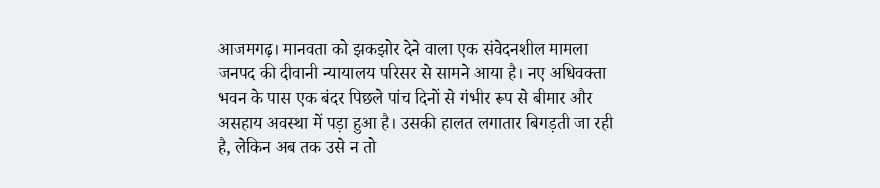आजमगढ़। मानवता को झकझोर देने वाला एक संवेदनशील मामला जनपद की दीवानी न्यायालय परिसर से सामने आया है। नए अधिवक्ता भवन के पास एक बंदर पिछले पांच दिनों से गंभीर रूप से बीमार और असहाय अवस्था में पड़ा हुआ है। उसकी हालत लगातार बिगड़ती जा रही है, लेकिन अब तक उसे न तो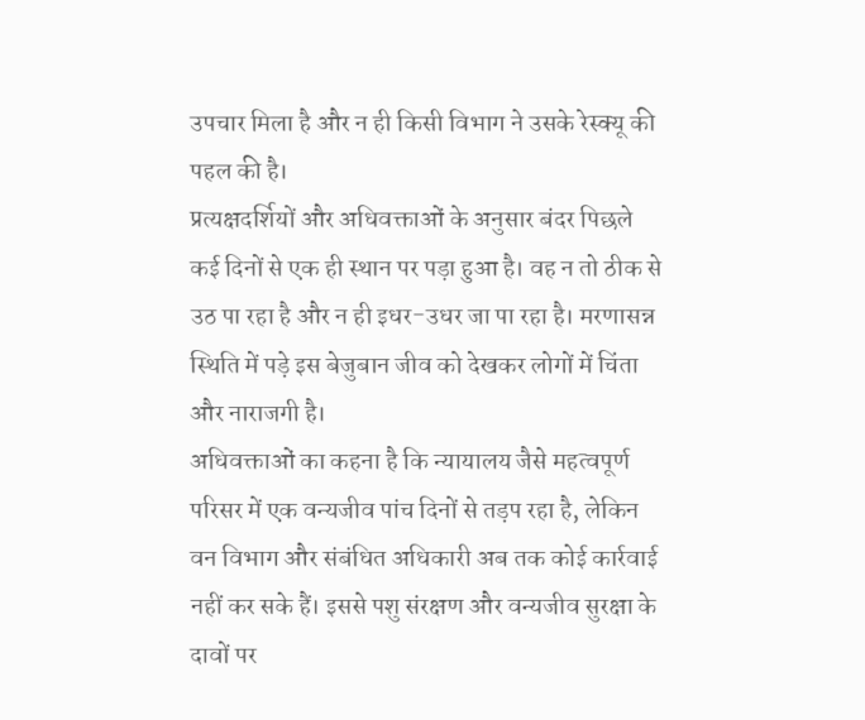उपचार मिला है और न ही किसी विभाग ने उसके रेस्क्यू की पहल की है।
प्रत्यक्षदर्शियों और अधिवक्ताओं के अनुसार बंदर पिछले कई दिनों से एक ही स्थान पर पड़ा हुआ है। वह न तो ठीक से उठ पा रहा है और न ही इधर-उधर जा पा रहा है। मरणासन्न स्थिति में पड़े इस बेजुबान जीव को देखकर लोगों में चिंता और नाराजगी है।
अधिवक्ताओं का कहना है कि न्यायालय जैसे महत्वपूर्ण परिसर में एक वन्यजीव पांच दिनों से तड़प रहा है, लेकिन वन विभाग और संबंधित अधिकारी अब तक कोई कार्रवाई नहीं कर सके हैं। इससे पशु संरक्षण और वन्यजीव सुरक्षा के दावों पर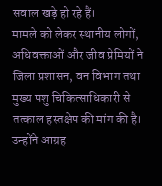सवाल खड़े हो रहे हैं।
मामले को लेकर स्थानीय लोगों, अधिवक्ताओं और जीव प्रेमियों ने जिला प्रशासन, वन विभाग तथा मुख्य पशु चिकित्साधिकारी से तत्काल हस्तक्षेप की मांग की है। उन्होंने आग्रह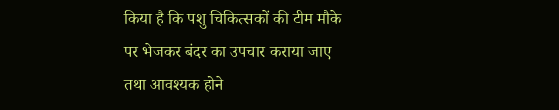किया है कि पशु चिकित्सकों की टीम मौके पर भेजकर बंदर का उपचार कराया जाए तथा आवश्यक होने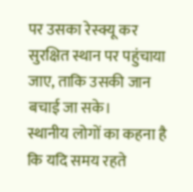पर उसका रेस्क्यू कर सुरक्षित स्थान पर पहुंचाया जाए, ताकि उसकी जान बचाई जा सके।
स्थानीय लोगों का कहना है कि यदि समय रहते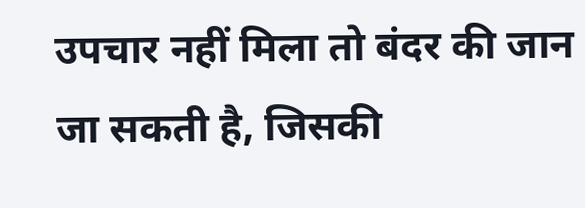उपचार नहीं मिला तो बंदर की जान जा सकती है, जिसकी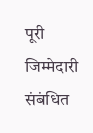पूरी जिम्मेदारी संबंधित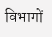विभागों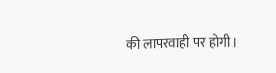की लापरवाही पर होगी।